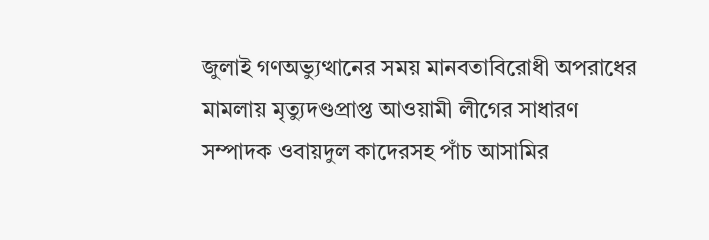জুলাই গণঅভ্যুত্থানের সময় মানবতাবিরোধী অপরাধের মামলায় মৃত্যুদণ্ডপ্রাপ্ত আওয়ামী লীগের সাধারণ সম্পাদক ওবায়দুল কাদেরসহ পাঁচ আসামির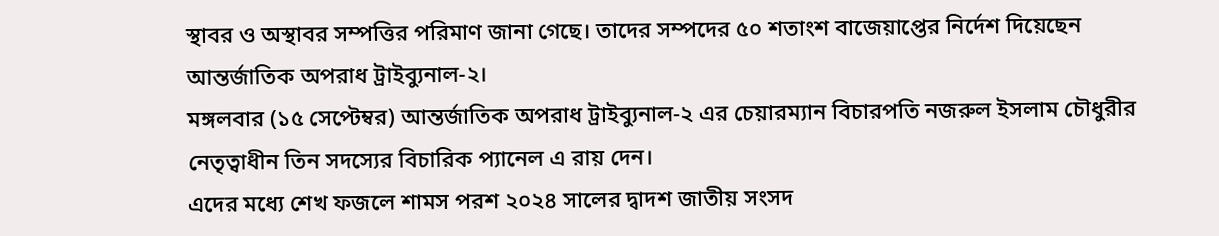স্থাবর ও অস্থাবর সম্পত্তির পরিমাণ জানা গেছে। তাদের সম্পদের ৫০ শতাংশ বাজেয়াপ্তের নির্দেশ দিয়েছেন আন্তর্জাতিক অপরাধ ট্রাইব্যুনাল-২।
মঙ্গলবার (১৫ সেপ্টেম্বর) আন্তর্জাতিক অপরাধ ট্রাইব্যুনাল-২ এর চেয়ারম্যান বিচারপতি নজরুল ইসলাম চৌধুরীর নেতৃত্বাধীন তিন সদস্যের বিচারিক প্যানেল এ রায় দেন।
এদের মধ্যে শেখ ফজলে শামস পরশ ২০২৪ সালের দ্বাদশ জাতীয় সংসদ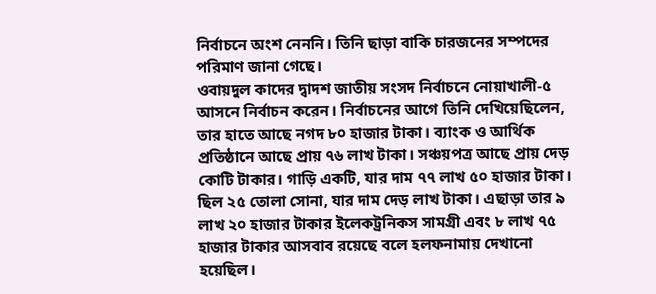নির্বাচনে অংশ নেননি। তিনি ছাড়া বাকি চারজনের সম্পদের পরিমাণ জানা গেছে।
ওবায়দুল কাদের দ্বাদশ জাতীয় সংসদ নির্বাচনে নোয়াখালী-৫ আসনে নির্বাচন করেন। নির্বাচনের আগে তিনি দেখিয়েছিলেন, তার হাতে আছে নগদ ৮০ হাজার টাকা। ব্যাংক ও আর্থিক প্রতিষ্ঠানে আছে প্রায় ৭৬ লাখ টাকা। সঞ্চয়পত্র আছে প্রায় দেড় কোটি টাকার। গাড়ি একটি, যার দাম ৭৭ লাখ ৫০ হাজার টাকা। ছিল ২৫ তোলা সোনা, যার দাম দেড় লাখ টাকা। এছাড়া তার ৯ লাখ ২০ হাজার টাকার ইলেকট্রনিকস সামগ্রী এবং ৮ লাখ ৭৫ হাজার টাকার আসবাব রয়েছে বলে হলফনামায় দেখানো হয়েছিল।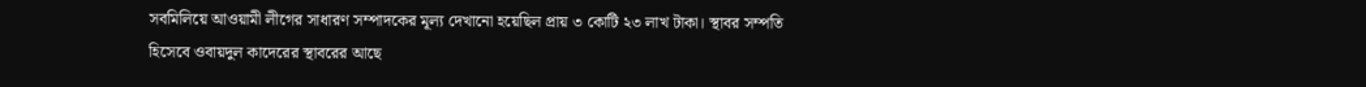সবমিলিয়ে আওয়ামী লীগের সাধারণ সম্পাদকের মূল্য দেখানো হয়েছিল প্রায় ৩ কোটি ২৩ লাখ টাকা। স্থাবর সম্পতি হিসেবে ওবায়দুল কাদেরের স্থাবরের আছে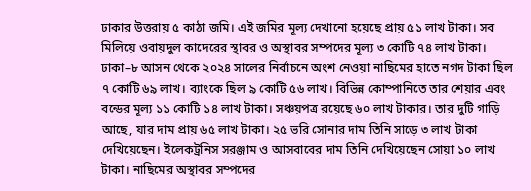ঢাকার উত্তরায় ৫ কাঠা জমি। এই জমির মূল্য দেখানো হয়েছে প্রায় ৫১ লাখ টাকা। সব মিলিয়ে ওবায়দুল কাদেরের স্থাবর ও অস্থাবর সম্পদের মূল্য ৩ কোটি ৭৪ লাখ টাকা।
ঢাকা–৮ আসন থেকে ২০২৪ সালের নির্বাচনে অংশ নেওয়া নাছিমের হাতে নগদ টাকা ছিল ৭ কোটি ৬৯ লাখ। ব্যাংকে ছিল ৯ কোটি ৫৬ লাখ। বিভিন্ন কোম্পানিতে তার শেয়ার এবং বন্ডের মূল্য ১১ কোটি ১৪ লাখ টাকা। সঞ্চয়পত্র রয়েছে ৬০ লাখ টাকার। তার দুটি গাড়ি আছে, যার দাম প্রায় ৬৫ লাখ টাকা। ২৫ ভরি সোনার দাম তিনি সাড়ে ৩ লাখ টাকা দেখিয়েছেন। ইলেকট্রনিস সরঞ্জাম ও আসবাবের দাম তিনি দেখিয়েছেন সোয়া ১০ লাখ টাকা। নাছিমের অস্থাবর সম্পদের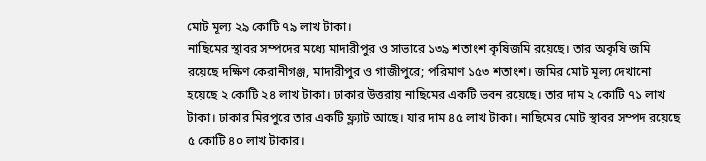মোট মূল্য ২৯ কোটি ৭৯ লাখ টাকা।
নাছিমের স্থাবর সম্পদের মধ্যে মাদারীপুর ও সাভারে ১৩৯ শতাংশ কৃষিজমি রয়েছে। তার অকৃষি জমি রয়েছে দক্ষিণ কেরানীগঞ্জ, মাদারীপুর ও গাজীপুরে; পরিমাণ ১৫৩ শতাংশ। জমির মোট মূল্য দেখানো হয়েছে ২ কোটি ২৪ লাখ টাকা। ঢাকার উত্তরায় নাছিমের একটি ভবন রয়েছে। তার দাম ২ কোটি ৭১ লাখ টাকা। ঢাকার মিরপুরে তার একটি ফ্ল্যাট আছে। যার দাম ৪৫ লাখ টাকা। নাছিমের মোট স্থাবর সম্পদ রয়েছে ৫ কোটি ৪০ লাখ টাকার।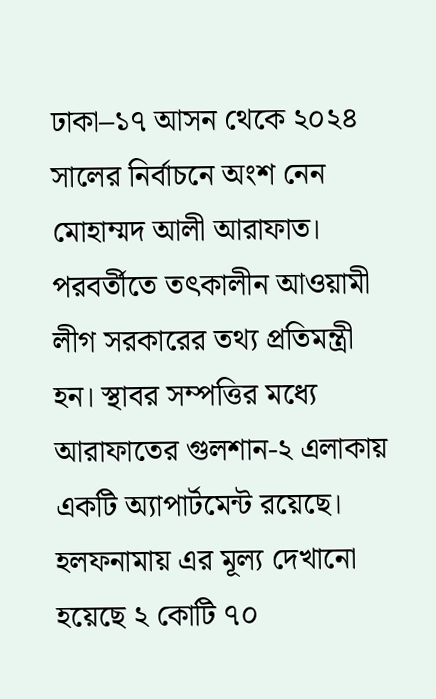ঢাকা–১৭ আসন থেকে ২০২৪ সালের নির্বাচনে অংশ নেন মোহাম্মদ আলী আরাফাত। পরবর্তীতে তৎকালীন আওয়ামী লীগ সরকারের তথ্য প্রতিমন্ত্রী হন। স্থাবর সম্পত্তির মধ্যে আরাফাতের গুলশান-২ এলাকায় একটি অ্যাপার্টমেন্ট রয়েছে। হলফনামায় এর মূল্য দেখানো হয়েছে ২ কোটি ৭০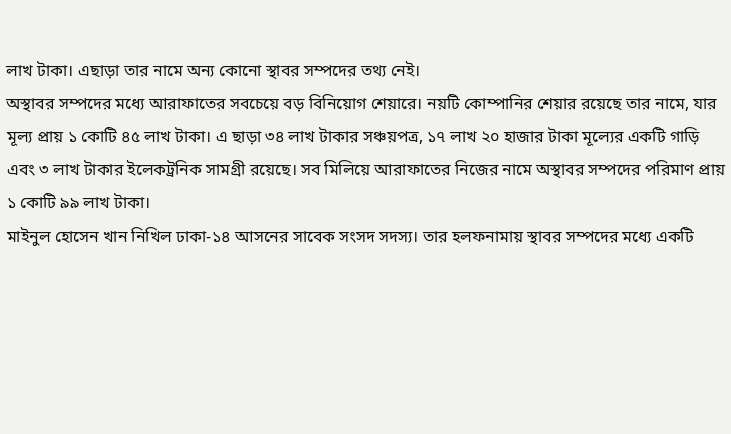লাখ টাকা। এছাড়া তার নামে অন্য কোনো স্থাবর সম্পদের তথ্য নেই।
অস্থাবর সম্পদের মধ্যে আরাফাতের সবচেয়ে বড় বিনিয়োগ শেয়ারে। নয়টি কোম্পানির শেয়ার রয়েছে তার নামে, যার মূল্য প্রায় ১ কোটি ৪৫ লাখ টাকা। এ ছাড়া ৩৪ লাখ টাকার সঞ্চয়পত্র, ১৭ লাখ ২০ হাজার টাকা মূল্যের একটি গাড়ি এবং ৩ লাখ টাকার ইলেকট্রনিক সামগ্রী রয়েছে। সব মিলিয়ে আরাফাতের নিজের নামে অস্থাবর সম্পদের পরিমাণ প্রায় ১ কোটি ৯৯ লাখ টাকা।
মাইনুল হোসেন খান নিখিল ঢাকা-১৪ আসনের সাবেক সংসদ সদস্য। তার হলফনামায় স্থাবর সম্পদের মধ্যে একটি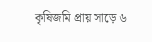কৃষিজমি প্রায় সাড়ে ৬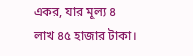একর, যার মূল্য ৪ লাখ ৪৫ হাজার টাকা।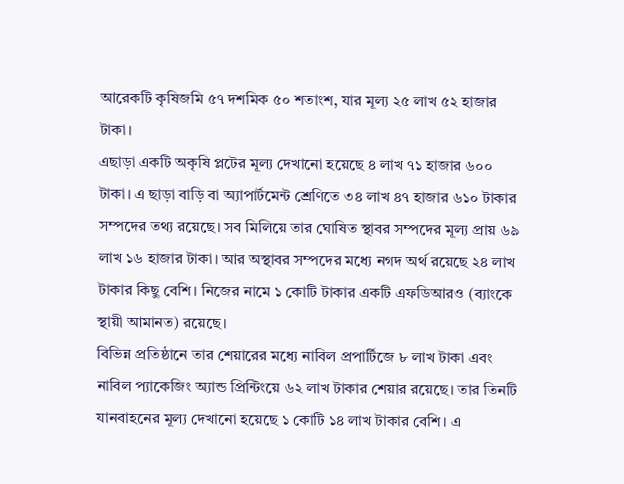আরেকটি কৃষিজমি ৫৭ দশমিক ৫০ শতাংশ, যার মূল্য ২৫ লাখ ৫২ হাজার টাকা।
এছাড়া একটি অকৃষি প্লটের মূল্য দেখানো হয়েছে ৪ লাখ ৭১ হাজার ৬০০ টাকা। এ ছাড়া বাড়ি বা অ্যাপার্টমেন্ট শ্রেণিতে ৩৪ লাখ ৪৭ হাজার ৬১০ টাকার সম্পদের তথ্য রয়েছে। সব মিলিয়ে তার ঘোষিত স্থাবর সম্পদের মূল্য প্রায় ৬৯ লাখ ১৬ হাজার টাকা। আর অস্থাবর সম্পদের মধ্যে নগদ অর্থ রয়েছে ২৪ লাখ টাকার কিছু বেশি। নিজের নামে ১ কোটি টাকার একটি এফডিআরও (ব্যাংকে স্থায়ী আমানত) রয়েছে।
বিভিন্ন প্রতিষ্ঠানে তার শেয়ারের মধ্যে নাবিল প্রপার্টিজে ৮ লাখ টাকা এবং নাবিল প্যাকেজিং অ্যান্ড প্রিন্টিংয়ে ৬২ লাখ টাকার শেয়ার রয়েছে। তার তিনটি যানবাহনের মূল্য দেখানো হয়েছে ১ কোটি ১৪ লাখ টাকার বেশি। এ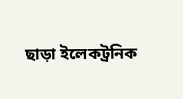ছাড়া ইলেকট্রনিক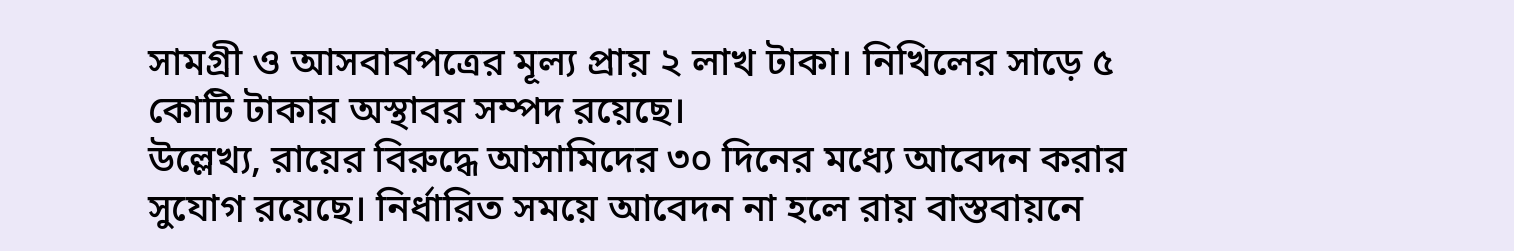সামগ্রী ও আসবাবপত্রের মূল্য প্রায় ২ লাখ টাকা। নিখিলের সাড়ে ৫ কোটি টাকার অস্থাবর সম্পদ রয়েছে।
উল্লেখ্য, রায়ের বিরুদ্ধে আসামিদের ৩০ দিনের মধ্যে আবেদন করার সুযোগ রয়েছে। নির্ধারিত সময়ে আবেদন না হলে রায় বাস্তবায়নে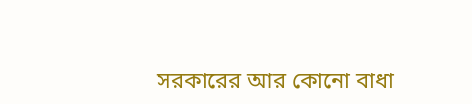সরকারের আর কোনো বাধা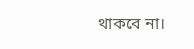থাকবে না।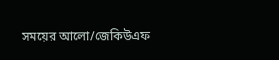সময়ের আলো/জেকিউএফ